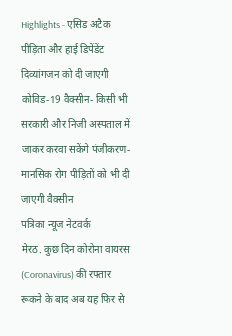Highlights - एसिड अटैक पीड़िता और हाई डिपेंडेंट दिव्यांगजन को दी जाएगी कोविड-19 वैक्सीन- किसी भी सरकारी और निजी अस्पताल में जाकर करवा सकेंगे पंजीकरण- मानसिक रोग पीड़ितों को भी दी जाएगी वैक्सीन
पत्रिका न्यूज नेटवर्क
मेरठ. कुछ दिन कोरोना वायरस (Coronavirus) की रफ्तार रूकने के बाद अब यह फिर से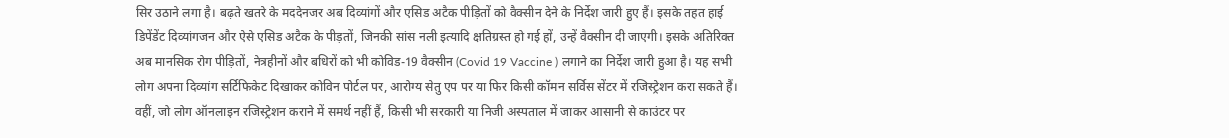सिर उठाने लगा है। बढ़ते खतरे के मददेनजर अब दिव्यांगों और एसिड अटैक पीड़ितों को वैक्सीन देने के निर्देश जारी हुए हैं। इसके तहत हाई डिपेंडेंट दिव्यांगजन और ऐसे एसिड अटैक के पीड़तों, जिनकी सांस नली इत्यादि क्षतिग्रस्त हो गई हों, उन्हें वैक्सीन दी जाएगी। इसके अतिरिक्त अब मानसिक रोग पीड़ितों, नेत्रहीनों और बधिरों को भी कोविड-19 वैक्सीन (Covid 19 Vaccine ) लगाने का निर्देश जारी हुआ है। यह सभी लोग अपना दिव्यांग सर्टिफिकेट दिखाकर कोविन पोर्टल पर, आरोग्य सेतु एप पर या फिर किसी कॉमन सर्विस सेंटर में रजिस्ट्रेशन करा सकते हैं। वहीं, जो लोग ऑनलाइन रजिस्ट्रेशन कराने में समर्थ नहीं हैं, किसी भी सरकारी या निजी अस्पताल में जाकर आसानी से काउंटर पर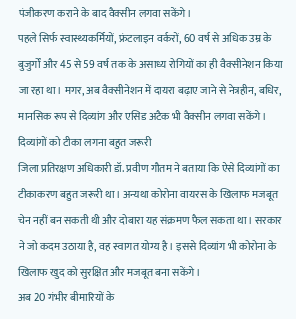पंजीकरण कराने के बाद वैक्सीन लगवा सकेंगे।
पहले सिर्फ स्वास्थ्यकर्मियों, फ्रंटलाइन वर्करों, 60 वर्ष से अधिक उम्र के बुजुर्गों और 45 से 59 वर्ष तक के असाध्य रोगियों का ही वैक्सीनेशन किया जा रहा था। मगर, अब वैक्सीनेशन में दायरा बढ़ाए जाने से नेत्रहीन, बधिर, मानसिक रूप से दिव्यांग और एसिड अटैक भी वैक्सीन लगवा सकेंगे।
दिव्यांगों को टीका लगना बहुत जरूरी
जिला प्रतिरक्षण अधिकारी डॉ. प्रवीण गौतम ने बताया कि ऐसे दिव्यांगों का टीकाकरण बहुत जरूरी था। अन्यथा कोरोना वायरस के खिलाफ मजबूत चेन नहीं बन सकती थी और दोबारा यह संक्रमण फैल सकता था। सरकार ने जो कदम उठाया है, वह स्वागत योग्य है। इससे दिव्यांग भी कोरोना के खिलाफ खुद को सुरक्षित और मजबूत बना सकेंगे।
अब 20 गंभीर बीमारियों के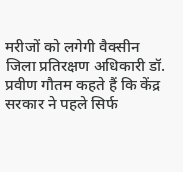मरीजों को लगेगी वैक्सीन
जिला प्रतिरक्षण अधिकारी डॉ. प्रवीण गौतम कहते हैं कि केंद्र सरकार ने पहले सिर्फ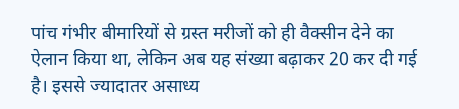पांच गंभीर बीमारियों से ग्रस्त मरीजों को ही वैक्सीन देने का ऐलान किया था, लेकिन अब यह संख्या बढ़ाकर 20 कर दी गई है। इससे ज्यादातर असाध्य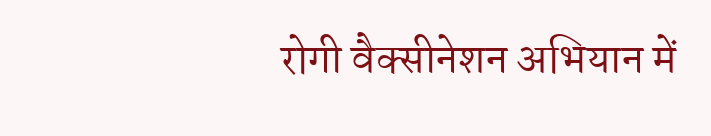रोगी वैक्सीनेशन अभियान में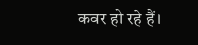कवर हो रहे हैं।